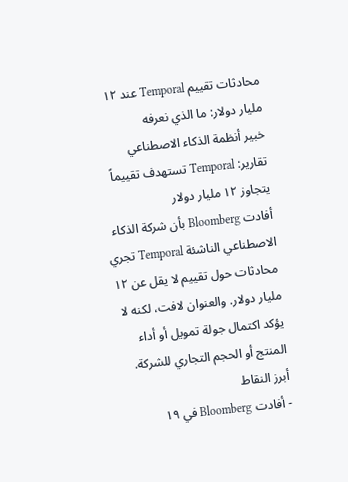محادثات تقييم Temporal عند ١٢ مليار دولار: ما الذي نعرفه
خبير أنظمة الذكاء الاصطناعي
تقارير: Temporal تستهدف تقييماً يتجاوز ١٢ مليار دولار
أفادت Bloomberg بأن شركة الذكاء الاصطناعي الناشئة Temporal تجري محادثات حول تقييم لا يقل عن ١٢ مليار دولار. والعنوان لافت، لكنه لا يؤكد اكتمال جولة تمويل أو أداء المنتج أو الحجم التجاري للشركة.
أبرز النقاط
- أفادت Bloomberg في ١٩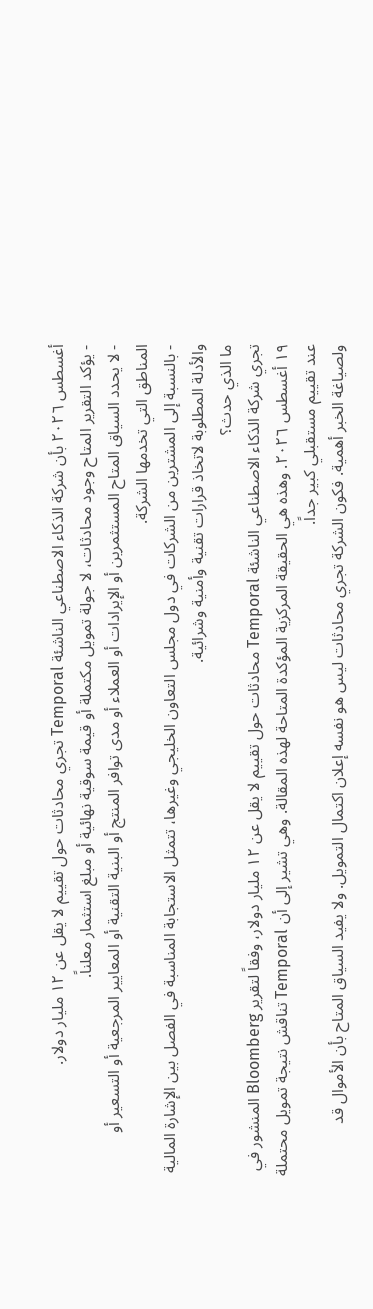أغسطس ٢٠٢٦ بأن شركة الذكاء الاصطناعي الناشئة Temporal تجري محادثات حول تقييم لا يقل عن ١٢ مليار دولار.
- يؤكد التقرير المتاح وجود محادثات، لا جولة تمويل مكتملة أو قيمة سوقية نهائية أو مبلغ استثمار معلناً.
- لا يحدد السياق المتاح المستثمرين أو الإيرادات أو العملاء أو مدى توافر المنتج أو البنية التقنية أو المعايير المرجعية أو التسعير أو المناطق التي تخدمها الشركة.
- بالنسبة إلى المشترين من الشركات في دول مجلس التعاون الخليجي وغيرها، تتمثل الاستجابة المناسبة في الفصل بين الإشارة المالية والأدلة المطلوبة لاتخاذ قرارات تقنية وأمنية وشرائية.
ما الذي حدث؟
تجري شركة الذكاء الاصطناعي الناشئة Temporal محادثات حول تقييم لا يقل عن ١٢ مليار دولار، وفقاً لتقرير Bloomberg المنشور في ١٩ أغسطس ٢٠٢٦. وهذه هي الحقيقة المركزية المؤكدة المتاحة لهذه المقالة. وهي تشير إلى أن Temporal تناقش نتيجة تمويل محتملة عند تقييم مستقبلي كبير جداً.
ولصياغة الخبر أهمية. فكون الشركة تجري محادثات ليس هو نفسه إعلان اكتمال التمويل. ولا يفيد السياق المتاح بأن الأموال قد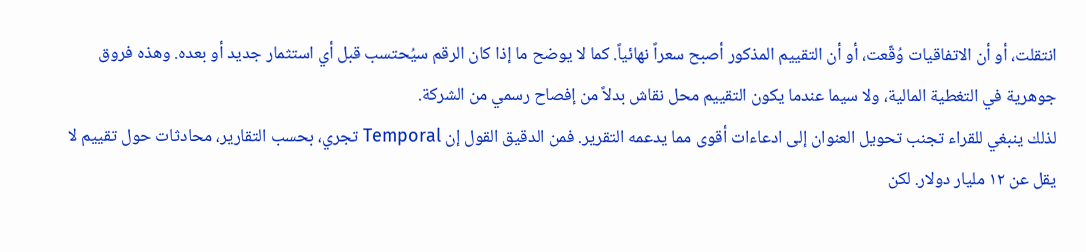انتقلت، أو أن الاتفاقيات وُقّعت، أو أن التقييم المذكور أصبح سعراً نهائياً. كما لا يوضح ما إذا كان الرقم سيُحتسب قبل أي استثمار جديد أو بعده. وهذه فروق جوهرية في التغطية المالية، ولا سيما عندما يكون التقييم محل نقاش بدلاً من إفصاح رسمي من الشركة.
لذلك ينبغي للقراء تجنب تحويل العنوان إلى ادعاءات أقوى مما يدعمه التقرير. فمن الدقيق القول إن Temporal تجري، بحسب التقارير، محادثات حول تقييم لا يقل عن ١٢ مليار دولار. لكن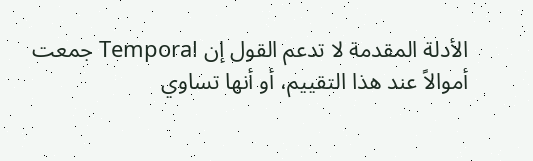الأدلة المقدمة لا تدعم القول إن Temporal جمعت أموالاً عند هذا التقييم، أو أنها تساوي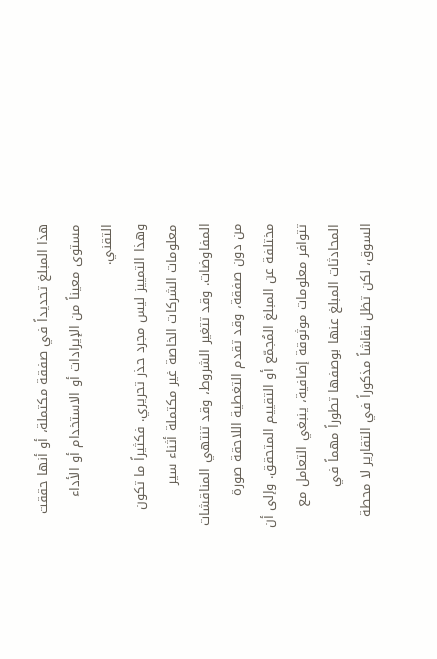هذا المبلغ تحديداً في صفقة مكتملة، أو أنها حققت مستوى معيناً من الإيرادات أو الاستخدام أو الأداء التقني.
وهذا التمييز ليس مجرد حذر تحريري. فكثيراً ما تكون معلومات الشركات الخاصة غير مكتملة أثناء سير المفاوضات. وقد تتغير الشروط، وقد تنتهي المناقشات من دون صفقة، وقد تقدم التغطية اللاحقة صورة مختلفة عن المبلغ المُجمّع أو التقييم المتحقق. وإلى أن تتوافر معلومات موثوقة إضافية، ينبغي التعامل مع المحادثات المبلغ عنها بوصفها تطوراً مهماً في السوق، لكن تظل نقاشاً مذكوراً في التقارير لا محطة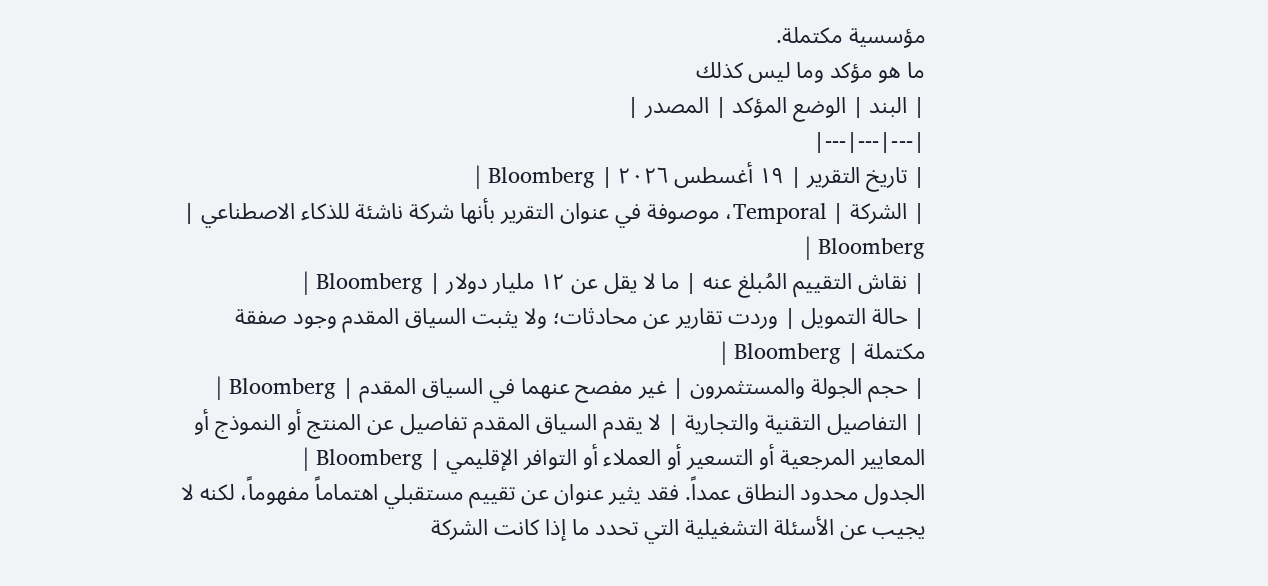مؤسسية مكتملة.
ما هو مؤكد وما ليس كذلك
| البند | الوضع المؤكد | المصدر |
|---|---|---|
| تاريخ التقرير | ١٩ أغسطس ٢٠٢٦ | Bloomberg |
| الشركة | Temporal، موصوفة في عنوان التقرير بأنها شركة ناشئة للذكاء الاصطناعي | Bloomberg |
| نقاش التقييم المُبلغ عنه | ما لا يقل عن ١٢ مليار دولار | Bloomberg |
| حالة التمويل | وردت تقارير عن محادثات؛ ولا يثبت السياق المقدم وجود صفقة مكتملة | Bloomberg |
| حجم الجولة والمستثمرون | غير مفصح عنهما في السياق المقدم | Bloomberg |
| التفاصيل التقنية والتجارية | لا يقدم السياق المقدم تفاصيل عن المنتج أو النموذج أو المعايير المرجعية أو التسعير أو العملاء أو التوافر الإقليمي | Bloomberg |
الجدول محدود النطاق عمداً. فقد يثير عنوان عن تقييم مستقبلي اهتماماً مفهوماً، لكنه لا يجيب عن الأسئلة التشغيلية التي تحدد ما إذا كانت الشركة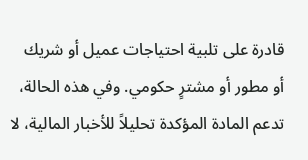قادرة على تلبية احتياجات عميل أو شريك أو مطور أو مشترٍ حكومي. وفي هذه الحالة، تدعم المادة المؤكدة تحليلاً للأخبار المالية، لا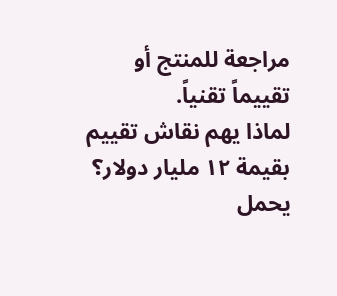مراجعة للمنتج أو تقييماً تقنياً.
لماذا يهم نقاش تقييم بقيمة ١٢ مليار دولار؟
يحمل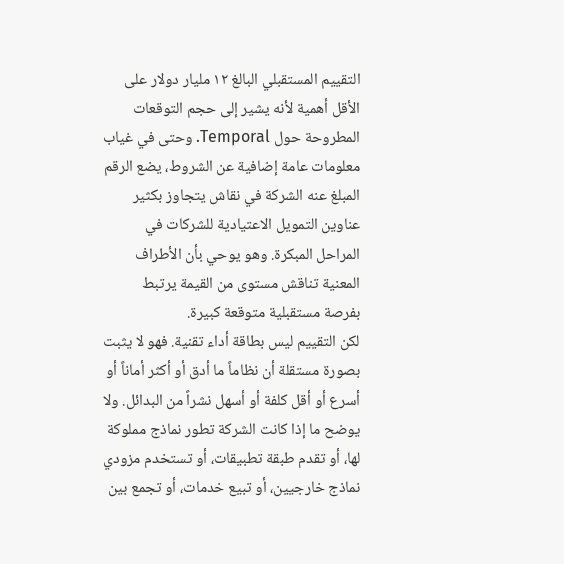التقييم المستقبلي البالغ ١٢ مليار دولار على الأقل أهمية لأنه يشير إلى حجم التوقعات المطروحة حول Temporal. وحتى في غياب معلومات عامة إضافية عن الشروط، يضع الرقم المبلغ عنه الشركة في نقاش يتجاوز بكثير عناوين التمويل الاعتيادية للشركات في المراحل المبكرة. وهو يوحي بأن الأطراف المعنية تناقش مستوى من القيمة يرتبط بفرصة مستقبلية متوقعة كبيرة.
لكن التقييم ليس بطاقة أداء تقنية. فهو لا يثبت بصورة مستقلة أن نظاماً ما أدق أو أكثر أماناً أو أسرع أو أقل كلفة أو أسهل نشراً من البدائل. ولا يوضح ما إذا كانت الشركة تطور نماذج مملوكة لها، أو تقدم طبقة تطبيقات، أو تستخدم مزودي نماذج خارجيين، أو تبيع خدمات، أو تجمع بين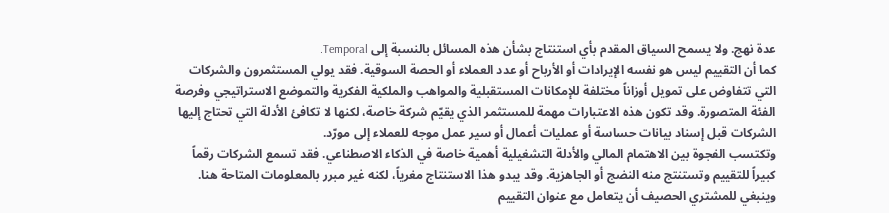عدة نهج. ولا يسمح السياق المقدم بأي استنتاج بشأن هذه المسائل بالنسبة إلى Temporal.
كما أن التقييم ليس هو نفسه الإيرادات أو الأرباح أو عدد العملاء أو الحصة السوقية. فقد يولي المستثمرون والشركات التي تتفاوض على تمويل أوزاناً مختلفة للإمكانات المستقبلية والمواهب والملكية الفكرية والتموضع الاستراتيجي وفرصة الفئة المتصورة. وقد تكون هذه الاعتبارات مهمة للمستثمر الذي يقيّم شركة خاصة، لكنها لا تكافئ الأدلة التي تحتاج إليها الشركات قبل إسناد بيانات حساسة أو عمليات أعمال أو سير عمل موجه للعملاء إلى مورّد.
وتكتسب الفجوة بين الاهتمام المالي والأدلة التشغيلية أهمية خاصة في الذكاء الاصطناعي. فقد تسمع الشركات رقماً كبيراً للتقييم وتستنتج منه النضج أو الجاهزية. وقد يبدو هذا الاستنتاج مغرياً، لكنه غير مبرر بالمعلومات المتاحة هنا. وينبغي للمشتري الحصيف أن يتعامل مع عنوان التقييم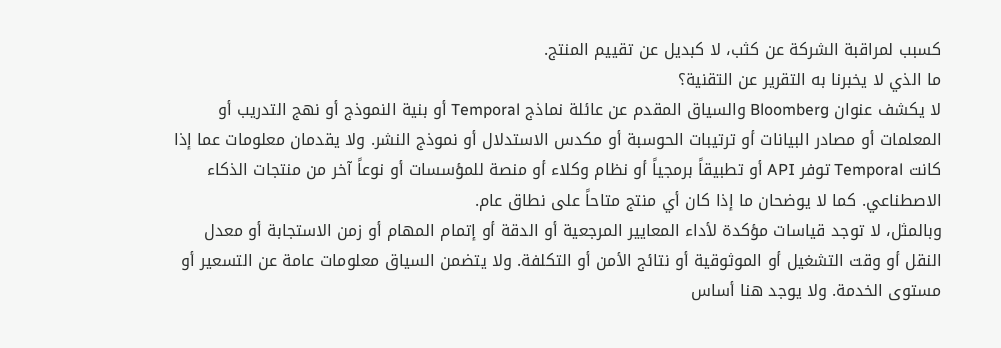كسبب لمراقبة الشركة عن كثب، لا كبديل عن تقييم المنتج.
ما الذي لا يخبرنا به التقرير عن التقنية؟
لا يكشف عنوان Bloomberg والسياق المقدم عن عائلة نماذج Temporal أو بنية النموذج أو نهج التدريب أو المعلمات أو مصادر البيانات أو ترتيبات الحوسبة أو مكدس الاستدلال أو نموذج النشر. ولا يقدمان معلومات عما إذا كانت Temporal توفر API أو تطبيقاً برمجياً أو نظام وكلاء أو منصة للمؤسسات أو نوعاً آخر من منتجات الذكاء الاصطناعي. كما لا يوضحان ما إذا كان أي منتج متاحاً على نطاق عام.
وبالمثل، لا توجد قياسات مؤكدة لأداء المعايير المرجعية أو الدقة أو إتمام المهام أو زمن الاستجابة أو معدل النقل أو وقت التشغيل أو الموثوقية أو نتائج الأمن أو التكلفة. ولا يتضمن السياق معلومات عامة عن التسعير أو مستوى الخدمة. ولا يوجد هنا أساس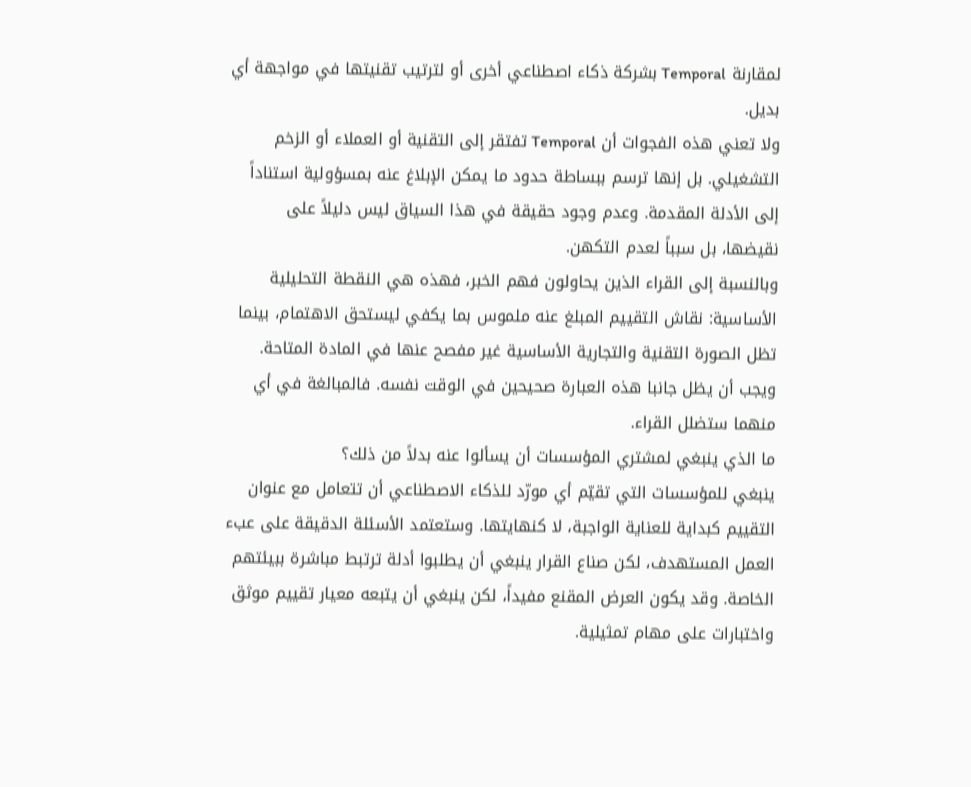لمقارنة Temporal بشركة ذكاء اصطناعي أخرى أو لترتيب تقنيتها في مواجهة أي بديل.
ولا تعني هذه الفجوات أن Temporal تفتقر إلى التقنية أو العملاء أو الزخم التشغيلي. بل إنها ترسم ببساطة حدود ما يمكن الإبلاغ عنه بمسؤولية استناداً إلى الأدلة المقدمة. وعدم وجود حقيقة في هذا السياق ليس دليلاً على نقيضها، بل سبباً لعدم التكهن.
وبالنسبة إلى القراء الذين يحاولون فهم الخبر، فهذه هي النقطة التحليلية الأساسية: نقاش التقييم المبلغ عنه ملموس بما يكفي ليستحق الاهتمام، بينما تظل الصورة التقنية والتجارية الأساسية غير مفصح عنها في المادة المتاحة. ويجب أن يظل جانبا هذه العبارة صحيحين في الوقت نفسه. فالمبالغة في أي منهما ستضلل القراء.
ما الذي ينبغي لمشتري المؤسسات أن يسألوا عنه بدلاً من ذلك؟
ينبغي للمؤسسات التي تقيّم أي مورّد للذكاء الاصطناعي أن تتعامل مع عنوان التقييم كبداية للعناية الواجبة، لا كنهايتها. وستعتمد الأسئلة الدقيقة على عبء العمل المستهدف، لكن صناع القرار ينبغي أن يطلبوا أدلة ترتبط مباشرة ببيئتهم الخاصة. وقد يكون العرض المقنع مفيداً، لكن ينبغي أن يتبعه معيار تقييم موثق واختبارات على مهام تمثيلية.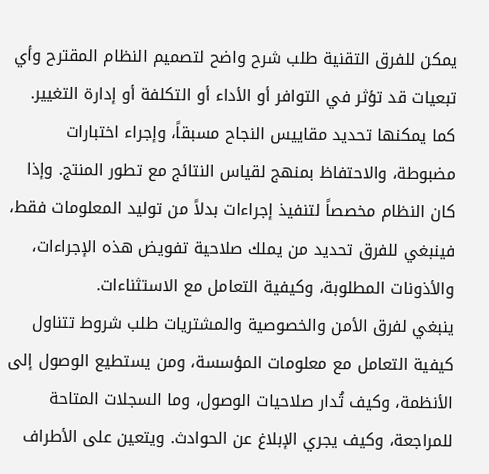يمكن للفرق التقنية طلب شرح واضح لتصميم النظام المقترح وأي تبعيات قد تؤثر في التوافر أو الأداء أو التكلفة أو إدارة التغيير. كما يمكنها تحديد مقاييس النجاح مسبقاً، وإجراء اختبارات مضبوطة، والاحتفاظ بمنهج لقياس النتائج مع تطور المنتج. وإذا كان النظام مخصصاً لتنفيذ إجراءات بدلاً من توليد المعلومات فقط، فينبغي للفرق تحديد من يملك صلاحية تفويض هذه الإجراءات، والأذونات المطلوبة، وكيفية التعامل مع الاستثناءات.
ينبغي لفرق الأمن والخصوصية والمشتريات طلب شروط تتناول كيفية التعامل مع معلومات المؤسسة، ومن يستطيع الوصول إلى الأنظمة، وكيف تُدار صلاحيات الوصول، وما السجلات المتاحة للمراجعة، وكيف يجري الإبلاغ عن الحوادث. ويتعين على الأطراف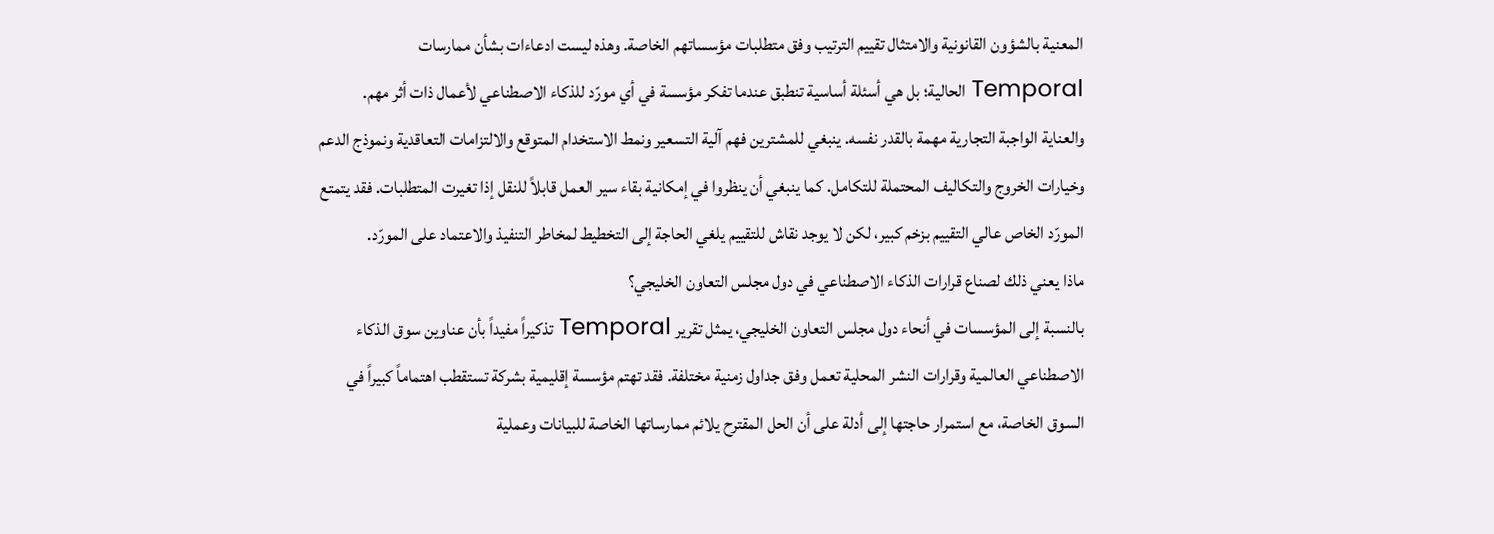المعنية بالشؤون القانونية والامتثال تقييم الترتيب وفق متطلبات مؤسساتهم الخاصة. وهذه ليست ادعاءات بشأن ممارسات Temporal الحالية؛ بل هي أسئلة أساسية تنطبق عندما تفكر مؤسسة في أي مورّد للذكاء الاصطناعي لأعمال ذات أثر مهم.
والعناية الواجبة التجارية مهمة بالقدر نفسه. ينبغي للمشترين فهم آلية التسعير ونمط الاستخدام المتوقع والالتزامات التعاقدية ونموذج الدعم وخيارات الخروج والتكاليف المحتملة للتكامل. كما ينبغي أن ينظروا في إمكانية بقاء سير العمل قابلاً للنقل إذا تغيرت المتطلبات. فقد يتمتع المورّد الخاص عالي التقييم بزخم كبير، لكن لا يوجد نقاش للتقييم يلغي الحاجة إلى التخطيط لمخاطر التنفيذ والاعتماد على المورّد.
ماذا يعني ذلك لصناع قرارات الذكاء الاصطناعي في دول مجلس التعاون الخليجي؟
بالنسبة إلى المؤسسات في أنحاء دول مجلس التعاون الخليجي، يمثل تقرير Temporal تذكيراً مفيداً بأن عناوين سوق الذكاء الاصطناعي العالمية وقرارات النشر المحلية تعمل وفق جداول زمنية مختلفة. فقد تهتم مؤسسة إقليمية بشركة تستقطب اهتماماً كبيراً في السوق الخاصة، مع استمرار حاجتها إلى أدلة على أن الحل المقترح يلائم ممارساتها الخاصة للبيانات وعملية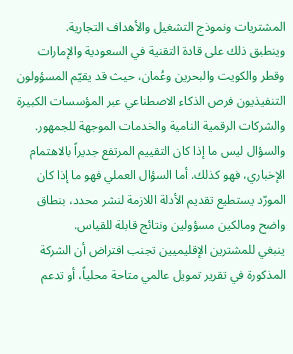المشتريات ونموذج التشغيل والأهداف التجارية.
وينطبق ذلك على قادة التقنية في السعودية والإمارات وقطر والكويت والبحرين وعُمان، حيث قد يقيّم المسؤولون التنفيذيون فرص الذكاء الاصطناعي عبر المؤسسات الكبيرة والشركات الرقمية النامية والخدمات الموجهة للجمهور. والسؤال ليس ما إذا كان التقييم المرتفع جديراً بالاهتمام الإخباري، فهو كذلك. أما السؤال العملي فهو ما إذا كان المورّد يستطيع تقديم الأدلة اللازمة لنشر محدد، بنطاق واضح ومالكين مسؤولين ونتائج قابلة للقياس.
ينبغي للمشترين الإقليميين تجنب افتراض أن الشركة المذكورة في تقرير تمويل عالمي متاحة محلياً، أو تدعم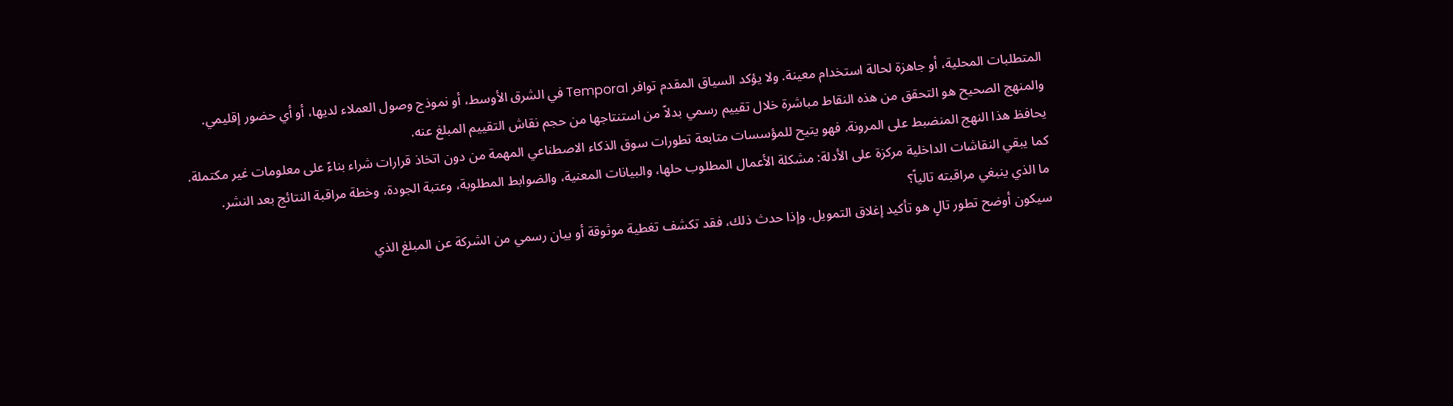المتطلبات المحلية، أو جاهزة لحالة استخدام معينة. ولا يؤكد السياق المقدم توافر Temporal في الشرق الأوسط، أو نموذج وصول العملاء لديها، أو أي حضور إقليمي. والمنهج الصحيح هو التحقق من هذه النقاط مباشرة خلال تقييم رسمي بدلاً من استنتاجها من حجم نقاش التقييم المبلغ عنه.
يحافظ هذا النهج المنضبط على المرونة. فهو يتيح للمؤسسات متابعة تطورات سوق الذكاء الاصطناعي المهمة من دون اتخاذ قرارات شراء بناءً على معلومات غير مكتملة. كما يبقي النقاشات الداخلية مركزة على الأدلة: مشكلة الأعمال المطلوب حلها، والبيانات المعنية، والضوابط المطلوبة، وعتبة الجودة، وخطة مراقبة النتائج بعد النشر.
ما الذي ينبغي مراقبته تالياً؟
سيكون أوضح تطور تالٍ هو تأكيد إغلاق التمويل. وإذا حدث ذلك، فقد تكشف تغطية موثوقة أو بيان رسمي من الشركة عن المبلغ الذي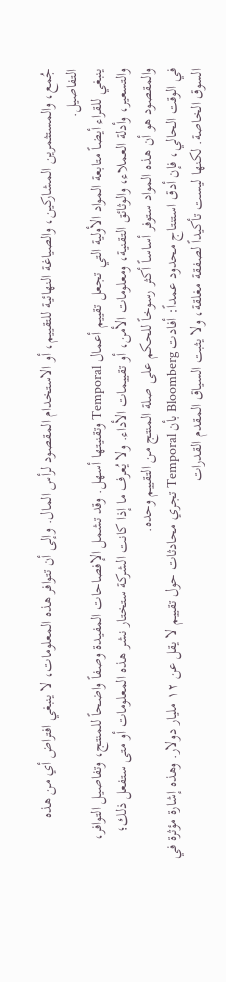جُمع، والمستثمرين المشاركين، والصياغة النهائية للتقييم، أو الاستخدام المقصود لرأس المال. وإلى أن تتوافر هذه المعلومات، لا ينبغي افتراض أي من هذه التفاصيل.
ينبغي للقراء أيضاً متابعة المواد الأولية التي تجعل تقييم أعمال Temporal وتقنيتها أسهل. وقد تشمل الإفصاحات المفيدة وصفاً واضحاً للمنتج، وتفاصيل التوافر، والتسعير، وأدلة العملاء، والوثائق التقنية، ومعلومات الأمن، أو تقييمات الأداء. ولا يُعرف ما إذا كانت الشركة ستختار نشر هذه المعلومات أو متى ستفعل ذلك؛ والمقصود هو أن هذه المواد ستوفر أساساً أكثر رسوخاً للحكم على صلة المنتج من التقييم وحده.
في الوقت الحالي، فإن أدق استنتاج محدود عمداً: أفادت Bloomberg بأن Temporal تجري محادثات حول تقييم لا يقل عن ١٢ مليار دولار. وهذه إشارة مؤثرة في السوق الخاصة. لكنها ليست تأكيداً لصفقة مغلقة، ولا يثبت السياق المقدم القدرات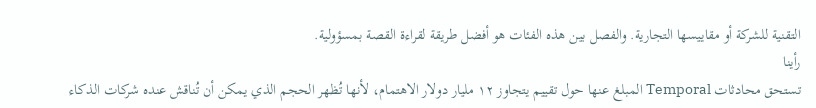التقنية للشركة أو مقاييسها التجارية. والفصل بين هذه الفئات هو أفضل طريقة لقراءة القصة بمسؤولية.
رأينا
تستحق محادثات Temporal المبلغ عنها حول تقييم يتجاوز ١٢ مليار دولار الاهتمام، لأنها تُظهر الحجم الذي يمكن أن تُناقش عنده شركات الذكاء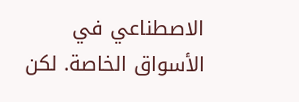الاصطناعي في الأسواق الخاصة. لكن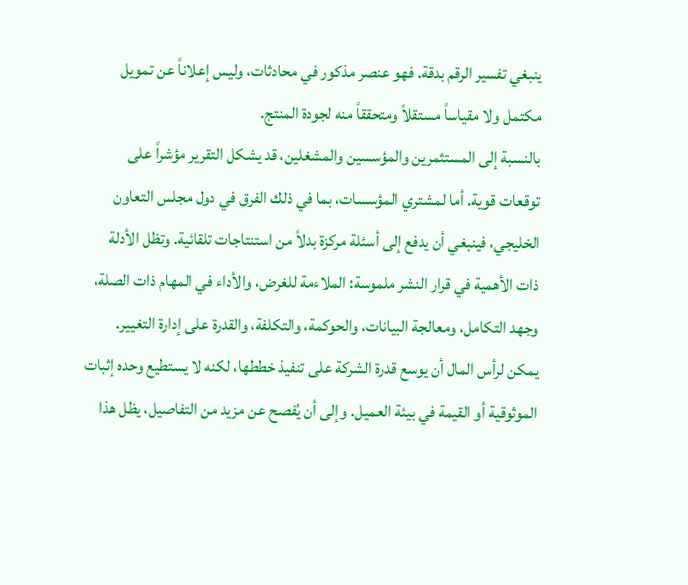ينبغي تفسير الرقم بدقة. فهو عنصر مذكور في محادثات، وليس إعلاناً عن تمويل مكتمل ولا مقياساً مستقلاً ومتحققاً منه لجودة المنتج.
بالنسبة إلى المستثمرين والمؤسسين والمشغلين، قد يشكل التقرير مؤشراً على توقعات قوية. أما لمشتري المؤسسات، بما في ذلك الفرق في دول مجلس التعاون الخليجي، فينبغي أن يدفع إلى أسئلة مركزة بدلاً من استنتاجات تلقائية. وتظل الأدلة ذات الأهمية في قرار النشر ملموسة: الملاءمة للغرض، والأداء في المهام ذات الصلة، وجهد التكامل، ومعالجة البيانات، والحوكمة، والتكلفة، والقدرة على إدارة التغيير.
يمكن لرأس المال أن يوسع قدرة الشركة على تنفيذ خططها، لكنه لا يستطيع وحده إثبات الموثوقية أو القيمة في بيئة العميل. وإلى أن يُفصح عن مزيد من التفاصيل، يظل هذا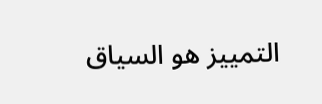التمييز هو السياق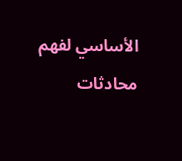الأساسي لفهم محادثات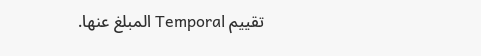تقييم Temporal المبلغ عنها.